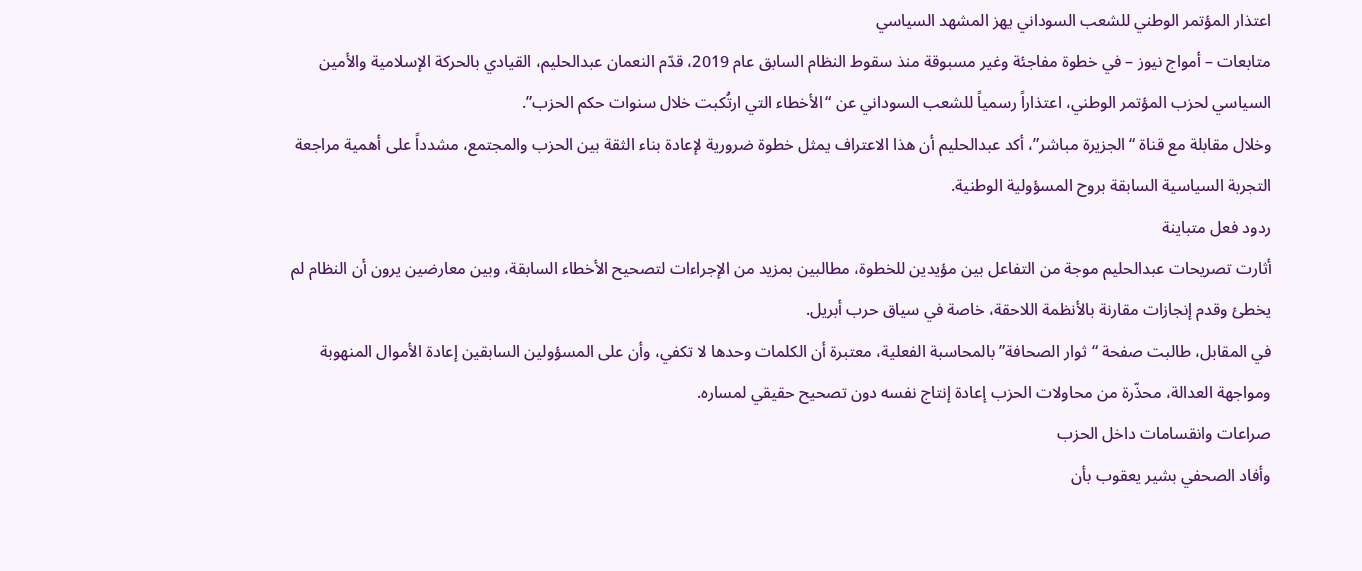اعتذار المؤتمر الوطني للشعب السوداني يهز المشهد السياسي
متابعات – أمواج نيوز – في خطوة مفاجئة وغير مسبوقة منذ سقوط النظام السابق عام 2019، قدّم النعمان عبدالحليم، القيادي بالحركة الإسلامية والأمين السياسي لحزب المؤتمر الوطني، اعتذاراً رسمياً للشعب السوداني عن “الأخطاء التي ارتُكبت خلال سنوات حكم الحزب”.
وخلال مقابلة مع قناة “الجزيرة مباشر”، أكد عبدالحليم أن هذا الاعتراف يمثل خطوة ضرورية لإعادة بناء الثقة بين الحزب والمجتمع، مشدداً على أهمية مراجعة التجربة السياسية السابقة بروح المسؤولية الوطنية.
ردود فعل متباينة
أثارت تصريحات عبدالحليم موجة من التفاعل بين مؤيدين للخطوة، مطالبين بمزيد من الإجراءات لتصحيح الأخطاء السابقة، وبين معارضين يرون أن النظام لم يخطئ وقدم إنجازات مقارنة بالأنظمة اللاحقة، خاصة في سياق حرب أبريل.
في المقابل، طالبت صفحة “ثوار الصحافة” بالمحاسبة الفعلية، معتبرة أن الكلمات وحدها لا تكفي، وأن على المسؤولين السابقين إعادة الأموال المنهوبة ومواجهة العدالة، محذّرة من محاولات الحزب إعادة إنتاج نفسه دون تصحيح حقيقي لمساره.
صراعات وانقسامات داخل الحزب
وأفاد الصحفي بشير يعقوب بأن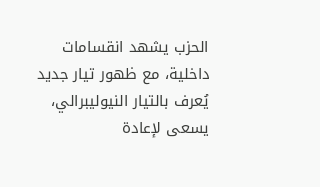الحزب يشهد انقسامات داخلية، مع ظهور تيار جديد يُعرف بالتيار النيوليبرالي، يسعى لإعادة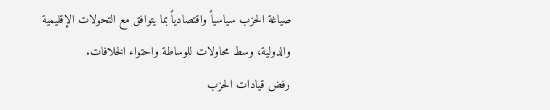صياغة الحزب سياسياً واقتصادياً بما يتوافق مع التحولات الإقليمية والدولية، وسط محاولات للوساطة واحتواء الخلافات.
رفض قيادات الحزب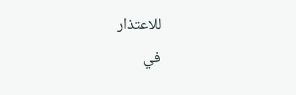للاعتذار
في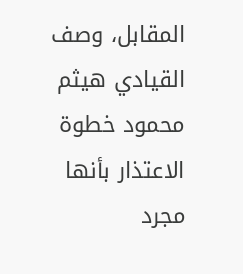المقابل، وصف القيادي هيثم محمود خطوة الاعتذار بأنها مجرد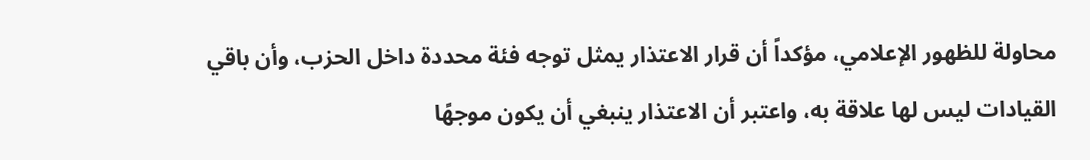محاولة للظهور الإعلامي، مؤكداً أن قرار الاعتذار يمثل توجه فئة محددة داخل الحزب، وأن باقي القيادات ليس لها علاقة به، واعتبر أن الاعتذار ينبغي أن يكون موجهًا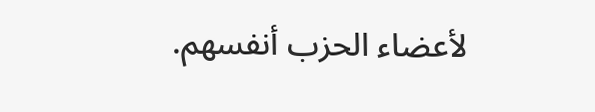لأعضاء الحزب أنفسهم.